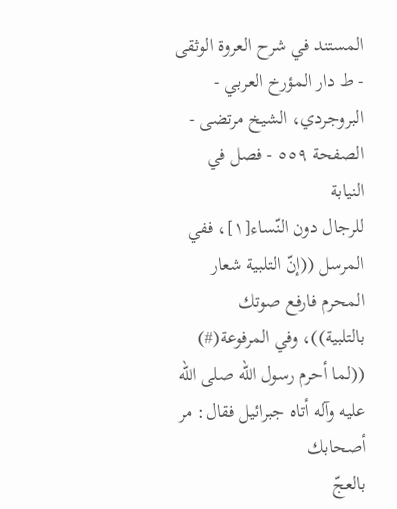المستند في شرح العروة الوثقى - ط دار المؤرخ العربي - البروجردي، الشيخ مرتضى - الصفحة ٥٥٩ - فصل في النيابة
للرجال دون النّساء[١]، ففي المرسل ((إنّ التلبية شعار المحرم فارفع صوتك بالتلبية))، وفي المرفوعة(#)
((لما أحرم رسول الله صلى الله عليه وآله أتاه جبرائيل فقال: مر أصحابك
بالعجّ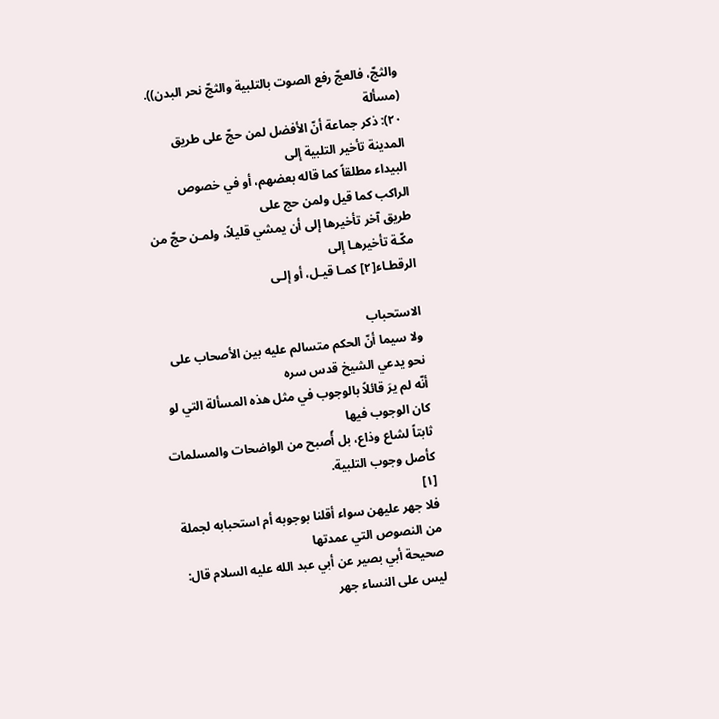والثجّ، فالعجّ رفع الصوت بالتلبية والثجّ نحر البدن)).
(مسألة
٢٠): ذكر جماعة أنّ الأفضل لمن حجّ على طريق المدينة تأخير التلبية إلى
البيداء مطلقاً كما قاله بعضهم، أو في خصوص الراكب كما قيل ولمن حج على
طريق آخر تأخيرها إلى أن يمشي قليلاً، ولمـن حجّ من مكّـة تأخيرهـا إلى
الرقطـاء[٢] كمـا قيـل، أو إلـى

الاستحباب
ولا سيما أنّ الحكم متسالم عليه بين الأصحاب على نحو يدعي الشيخ قدس سره
أنّه لم يرَ قائلاً بالوجوب في مثل هذه المسألة التي لو كان الوجوب فيها
ثابتاً لشاع وذاع، بل أًصبح من الواضحات والمسلمات كأصل وجوب التلبية.
[١]
فلا جهر عليهن سواء أقلنا بوجوبه أم استحبابه لجملة من النصوص التي عمدتها
صحيحة أبي بصير عن أبي عبد الله عليه السلام قال: ليس على النساء جهر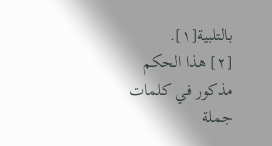بالتلبية[١].
[٢] هذا الحكم
مذكور في كلمات جملة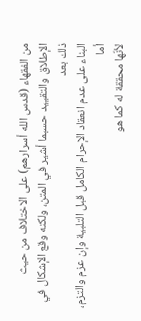من الفقهاء (قدس الله أسرارهم) على الاختلاف من حيث
الإطلاق والتقييد حسبما أشير في المتن، ولكنه وقع الإشكال في ذلك بعد
البناء على عدم انعقاد الإحرام الكامل قبل التلبية وإن عزم والتزم، أما
لأنّها محققة له كما هو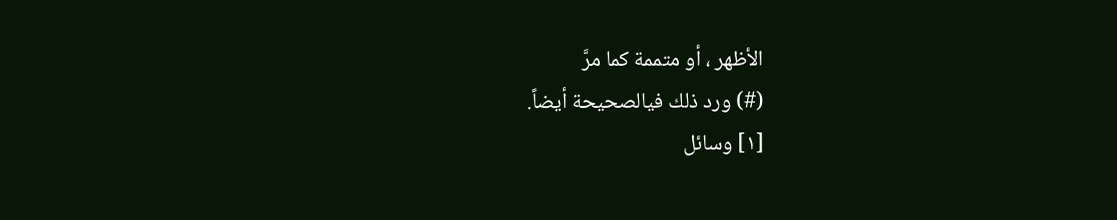الأظهر ، أو متممة كما مرَّ
(#) ورد ذلك فيالصحيحة أيضاً.
[١] وسائل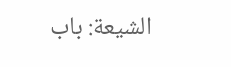الشيعة: باب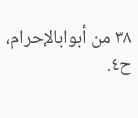٣٨ من أبوابالإحرام، ح٤.